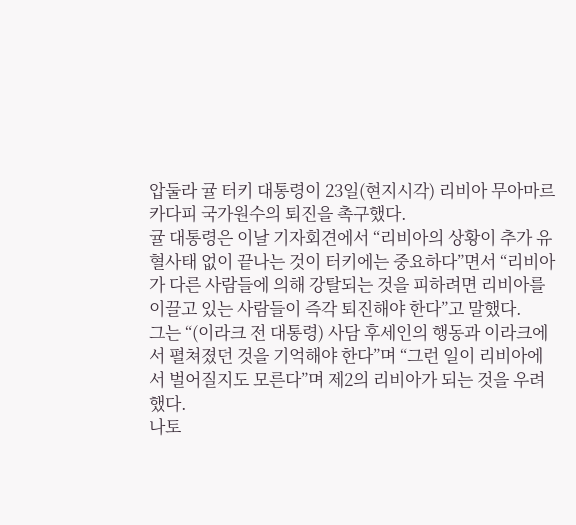압둘라 귤 터키 대통령이 23일(현지시각) 리비아 무아마르 카다피 국가원수의 퇴진을 촉구했다.
귤 대통령은 이날 기자회견에서 “리비아의 상황이 추가 유혈사태 없이 끝나는 것이 터키에는 중요하다”면서 “리비아가 다른 사람들에 의해 강탈되는 것을 피하려면 리비아를 이끌고 있는 사람들이 즉각 퇴진해야 한다”고 말했다.
그는 “(이라크 전 대통령) 사담 후세인의 행동과 이라크에서 펼쳐졌던 것을 기억해야 한다”며 “그런 일이 리비아에서 벌어질지도 모른다”며 제2의 리비아가 되는 것을 우려했다.
나토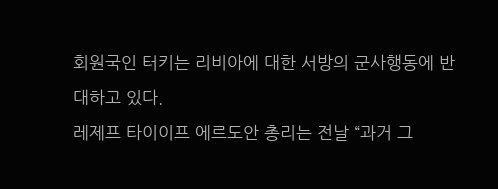회원국인 터키는 리비아에 대한 서방의 군사행동에 반대하고 있다.
레제프 타이이프 에르도안 총리는 전날 “과거 그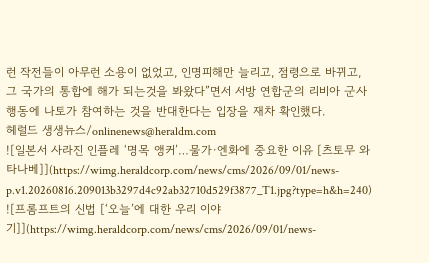런 작전들이 아무런 소용이 없었고, 인명피해만 늘리고, 점령으로 바뀌고, 그 국가의 통합에 해가 되는것을 봐왔다”면서 서방 연합군의 리비아 군사행동에 나토가 참여하는 것을 반대한다는 입장을 재차 확인했다.
헤럴드 생생뉴스/onlinenews@heraldm.com
![일본서 사라진 인플레 ‘명목 앵커’…물가·엔화에 중요한 이유 [츠토무 와타나베]](https://wimg.heraldcorp.com/news/cms/2026/09/01/news-p.v1.20260816.209013b3297d4c92ab32710d529f3877_T1.jpg?type=h&h=240)
![프롬프트의 신법 [‘오늘’에 대한 우리 이야기]](https://wimg.heraldcorp.com/news/cms/2026/09/01/news-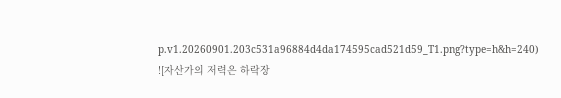p.v1.20260901.203c531a96884d4da174595cad521d59_T1.png?type=h&h=240)
![자산가의 저력은 하락장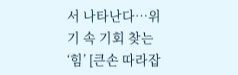서 나타난다…위기 속 기회 찾는 ‘힘’ [큰손 따라잡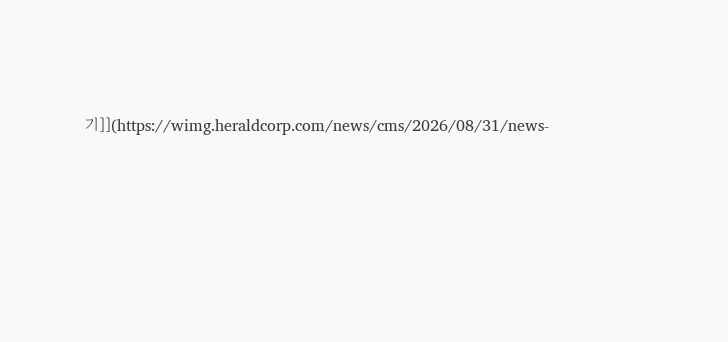기]](https://wimg.heraldcorp.com/news/cms/2026/08/31/news-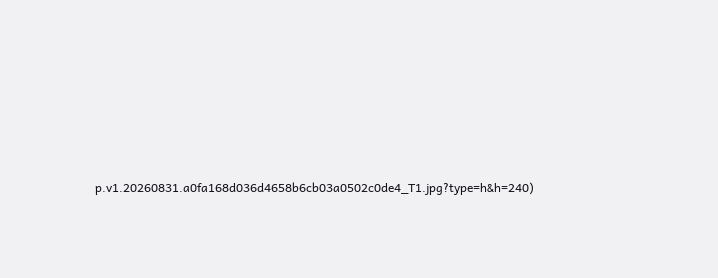p.v1.20260831.a0fa168d036d4658b6cb03a0502c0de4_T1.jpg?type=h&h=240)